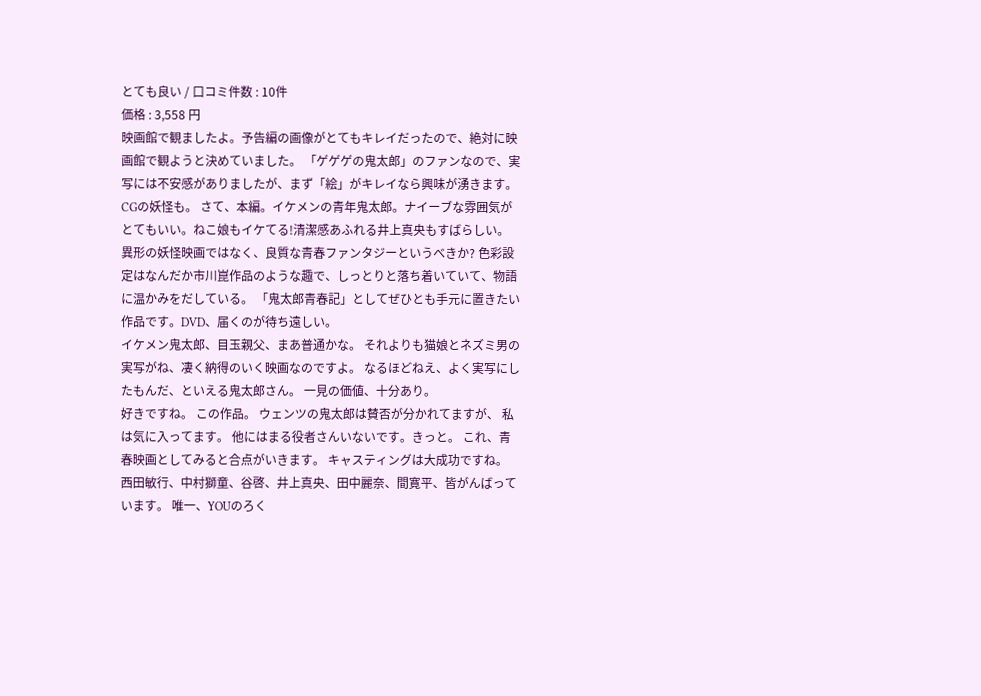とても良い / 口コミ件数 : 10件
価格 : 3,558 円
映画館で観ましたよ。予告編の画像がとてもキレイだったので、絶対に映画館で観ようと決めていました。 「ゲゲゲの鬼太郎」のファンなので、実写には不安感がありましたが、まず「絵」がキレイなら興味が湧きます。CGの妖怪も。 さて、本編。イケメンの青年鬼太郎。ナイーブな雰囲気がとてもいい。ねこ娘もイケてる!清潔感あふれる井上真央もすばらしい。 異形の妖怪映画ではなく、良質な青春ファンタジーというべきか? 色彩設定はなんだか市川崑作品のような趣で、しっとりと落ち着いていて、物語に温かみをだしている。 「鬼太郎青春記」としてぜひとも手元に置きたい作品です。DVD、届くのが待ち遠しい。
イケメン鬼太郎、目玉親父、まあ普通かな。 それよりも猫娘とネズミ男の実写がね、凄く納得のいく映画なのですよ。 なるほどねえ、よく実写にしたもんだ、といえる鬼太郎さん。 一見の価値、十分あり。
好きですね。 この作品。 ウェンツの鬼太郎は賛否が分かれてますが、 私は気に入ってます。 他にはまる役者さんいないです。きっと。 これ、青春映画としてみると合点がいきます。 キャスティングは大成功ですね。 西田敏行、中村獅童、谷啓、井上真央、田中麗奈、間寛平、皆がんばっています。 唯一、YOUのろく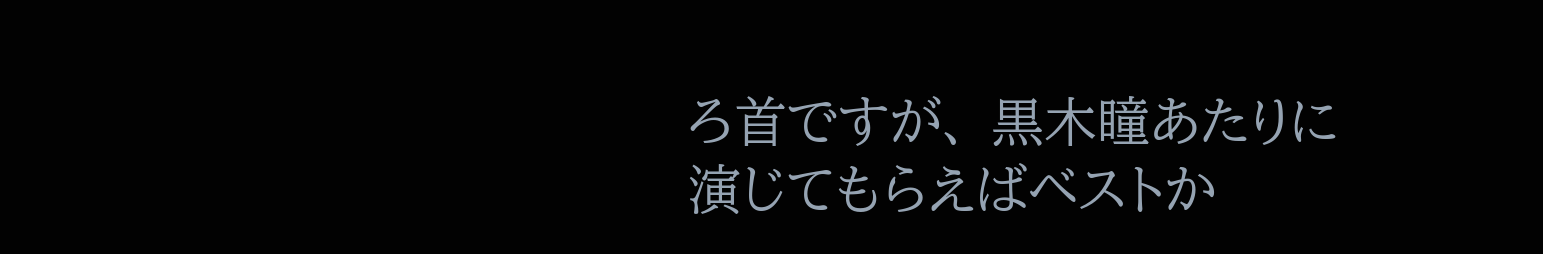ろ首ですが、 黒木瞳あたりに演じてもらえばベストか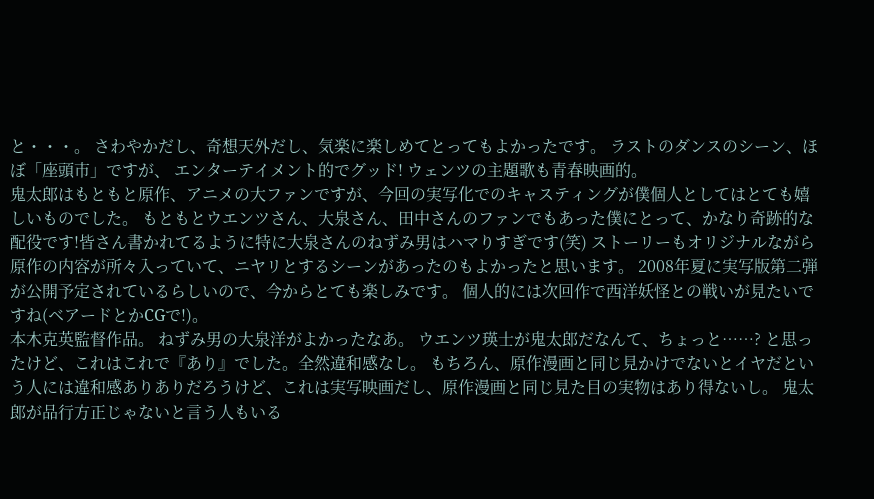と・・・。 さわやかだし、奇想天外だし、気楽に楽しめてとってもよかったです。 ラストのダンスのシーン、ほぼ「座頭市」ですが、 エンターテイメント的でグッド! ウェンツの主題歌も青春映画的。
鬼太郎はもともと原作、アニメの大ファンですが、今回の実写化でのキャスティングが僕個人としてはとても嬉しいものでした。 もともとウエンツさん、大泉さん、田中さんのファンでもあった僕にとって、かなり奇跡的な配役です!皆さん書かれてるように特に大泉さんのねずみ男はハマりすぎです(笑) ストーリーもオリジナルながら原作の内容が所々入っていて、ニヤリとするシーンがあったのもよかったと思います。 2008年夏に実写版第二弾が公開予定されているらしいので、今からとても楽しみです。 個人的には次回作で西洋妖怪との戦いが見たいですね(ベアードとかCGで!)。
本木克英監督作品。 ねずみ男の大泉洋がよかったなあ。 ウエンツ瑛士が鬼太郎だなんて、ちょっと……? と思ったけど、これはこれで『あり』でした。全然違和感なし。 もちろん、原作漫画と同じ見かけでないとイヤだという人には違和感ありありだろうけど、これは実写映画だし、原作漫画と同じ見た目の実物はあり得ないし。 鬼太郎が品行方正じゃないと言う人もいる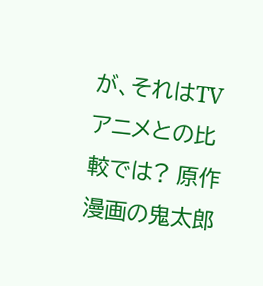が、それはTVアニメとの比較では? 原作漫画の鬼太郎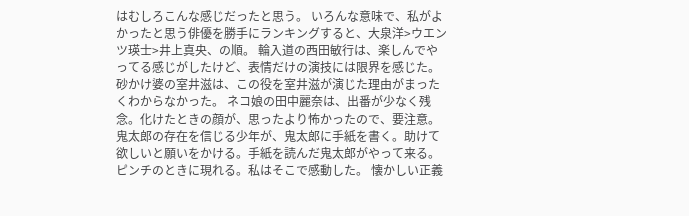はむしろこんな感じだったと思う。 いろんな意味で、私がよかったと思う俳優を勝手にランキングすると、大泉洋>ウエンツ瑛士>井上真央、の順。 輪入道の西田敏行は、楽しんでやってる感じがしたけど、表情だけの演技には限界を感じた。 砂かけ婆の室井滋は、この役を室井滋が演じた理由がまったくわからなかった。 ネコ娘の田中麗奈は、出番が少なく残念。化けたときの顔が、思ったより怖かったので、要注意。 鬼太郎の存在を信じる少年が、鬼太郎に手紙を書く。助けて欲しいと願いをかける。手紙を読んだ鬼太郎がやって来る。ピンチのときに現れる。私はそこで感動した。 懐かしい正義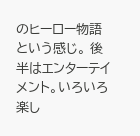のヒーロー物語という感じ。 後半はエンターテイメント。いろいろ楽し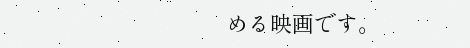める映画です。